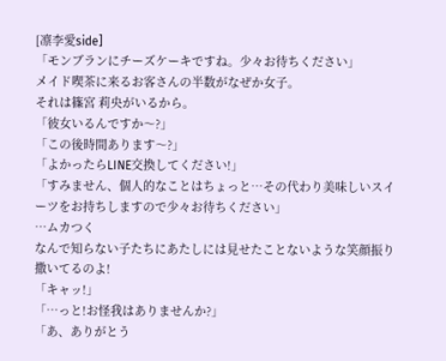[凛李愛side]
「モンブランにチーズケーキですね。少々お待ちください」
メイド喫茶に来るお客さんの半数がなぜか女子。
それは篠宮 莉央がいるから。
「彼女いるんですか〜?」
「この後時間あります〜?」
「よかったらLINE交換してください!」
「すみません、個人的なことはちょっと…その代わり美味しいスイーツをお持ちしますので少々お待ちください」
…ムカつく
なんで知らない子たちにあたしには見せたことないような笑顔振り撒いてるのよ!
「キャッ!」
「…っと!お怪我はありませんか?」
「あ、ありがとう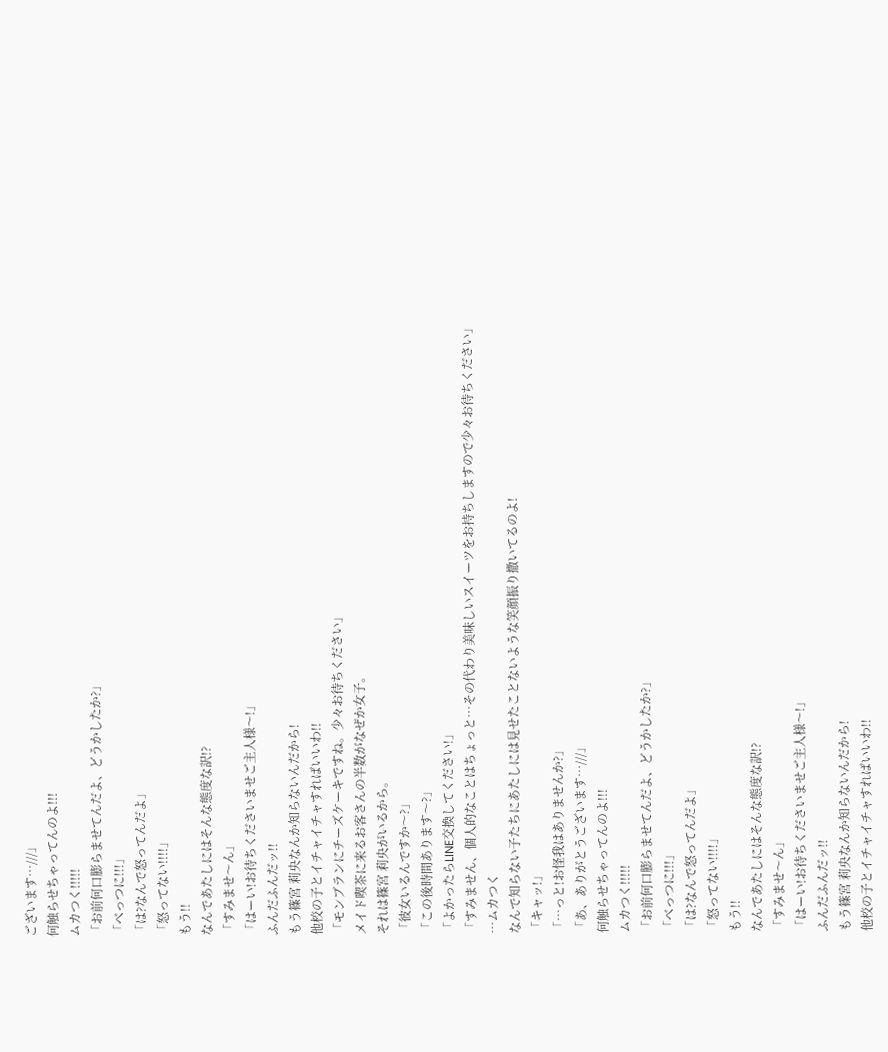ございます…///」
何触らせちゃってんのよ!!!
ムカつく!!!!!
「お前何口膨らませてんだよ、どうかしたか?」
「べっつに!!!」
「は?なんで怒ってんだよ」
「怒ってない!!!!」
もう!!
なんであたしにはそんな態度な訳!?
「すみませ〜ん」
「はーい!お待ちくださいませご主人様〜!」
ふんだふんだッ!!
もう篠宮 莉央なんか知らないんだから!
他校の子とイチャイチャすればいいわ!!
「モンブランにチーズケーキですね。少々お待ちください」
メイド喫茶に来るお客さんの半数がなぜか女子。
それは篠宮 莉央がいるから。
「彼女いるんですか〜?」
「この後時間あります〜?」
「よかったらLINE交換してください!」
「すみません、個人的なことはちょっと…その代わり美味しいスイーツをお持ちしますので少々お待ちください」
…ムカつく
なんで知らない子たちにあたしには見せたことないような笑顔振り撒いてるのよ!
「キャッ!」
「…っと!お怪我はありませんか?」
「あ、ありがとうございます…///」
何触らせちゃってんのよ!!!
ムカつく!!!!!
「お前何口膨らませてんだよ、どうかしたか?」
「べっつに!!!」
「は?なんで怒ってんだよ」
「怒ってない!!!!」
もう!!
なんであたしにはそんな態度な訳!?
「すみませ〜ん」
「はーい!お待ちくださいませご主人様〜!」
ふんだふんだッ!!
もう篠宮 莉央なんか知らないんだから!
他校の子とイチャイチャすればいいわ!!